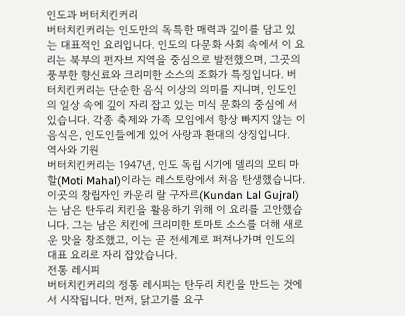인도과 버터치킨커리
버터치킨커리는 인도만의 독특한 매력과 깊이를 담고 있는 대표적인 요리입니다. 인도의 다문화 사회 속에서 이 요리는 북부의 펀자브 지역을 중심으로 발전했으며, 그곳의 풍부한 향신료와 크리미한 소스의 조화가 특징입니다. 버터치킨커리는 단순한 음식 이상의 의미를 지니며, 인도인의 일상 속에 깊이 자리 잡고 있는 미식 문화의 중심에 서 있습니다. 각종 축제와 가족 모임에서 항상 빠지지 않는 이 음식은, 인도인들에게 있어 사랑과 환대의 상징입니다.
역사와 기원
버터치킨커리는 1947년, 인도 독립 시기에 델리의 모티 마할(Moti Mahal)이라는 레스토랑에서 처음 탄생했습니다. 이곳의 창립자인 카운리 랄 구자르(Kundan Lal Gujral)는 남은 탄두리 치킨을 활용하기 위해 이 요리를 고안했습니다. 그는 남은 치킨에 크리미한 토마토 소스를 더해 새로운 맛을 창조했고, 이는 곧 전세계로 퍼져나가며 인도의 대표 요리로 자리 잡았습니다.
전통 레시피
버터치킨커리의 정통 레시피는 탄두리 치킨을 만드는 것에서 시작됩니다. 먼저, 닭고기를 요구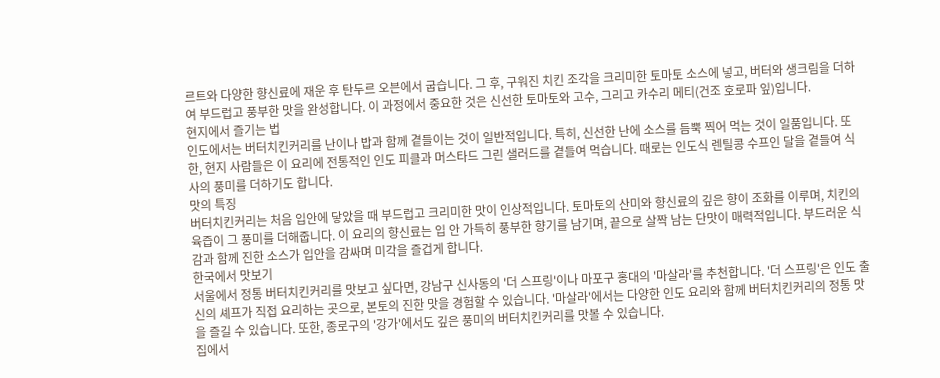르트와 다양한 향신료에 재운 후 탄두르 오븐에서 굽습니다. 그 후, 구워진 치킨 조각을 크리미한 토마토 소스에 넣고, 버터와 생크림을 더하여 부드럽고 풍부한 맛을 완성합니다. 이 과정에서 중요한 것은 신선한 토마토와 고수, 그리고 카수리 메티(건조 호로파 잎)입니다.
현지에서 즐기는 법
인도에서는 버터치킨커리를 난이나 밥과 함께 곁들이는 것이 일반적입니다. 특히, 신선한 난에 소스를 듬뿍 찍어 먹는 것이 일품입니다. 또한, 현지 사람들은 이 요리에 전통적인 인도 피클과 머스타드 그린 샐러드를 곁들여 먹습니다. 때로는 인도식 렌틸콩 수프인 달을 곁들여 식사의 풍미를 더하기도 합니다.
맛의 특징
버터치킨커리는 처음 입안에 닿았을 때 부드럽고 크리미한 맛이 인상적입니다. 토마토의 산미와 향신료의 깊은 향이 조화를 이루며, 치킨의 육즙이 그 풍미를 더해줍니다. 이 요리의 향신료는 입 안 가득히 풍부한 향기를 남기며, 끝으로 살짝 남는 단맛이 매력적입니다. 부드러운 식감과 함께 진한 소스가 입안을 감싸며 미각을 즐겁게 합니다.
한국에서 맛보기
서울에서 정통 버터치킨커리를 맛보고 싶다면, 강남구 신사동의 '더 스프링'이나 마포구 홍대의 '마살라'를 추천합니다. '더 스프링'은 인도 출신의 셰프가 직접 요리하는 곳으로, 본토의 진한 맛을 경험할 수 있습니다. '마살라'에서는 다양한 인도 요리와 함께 버터치킨커리의 정통 맛을 즐길 수 있습니다. 또한, 종로구의 '강가'에서도 깊은 풍미의 버터치킨커리를 맛볼 수 있습니다.
집에서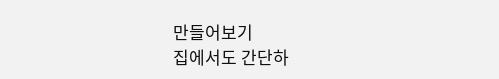만들어보기
집에서도 간단하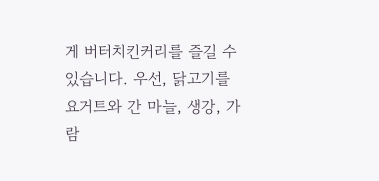게 버터치킨커리를 즐길 수 있습니다. 우선, 닭고기를 요거트와 간 마늘, 생강, 가람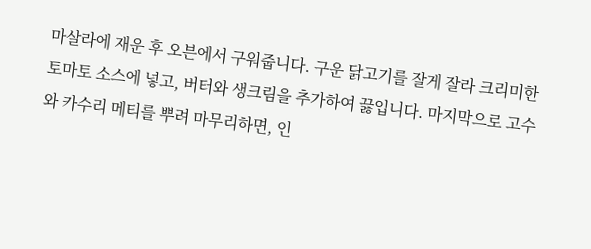마살라에 재운 후 오븐에서 구워줍니다. 구운 닭고기를 잘게 잘라 크리미한 토마토 소스에 넣고, 버터와 생크림을 추가하여 끓입니다. 마지막으로 고수와 카수리 메티를 뿌려 마무리하면, 인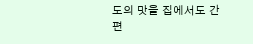도의 맛을 집에서도 간편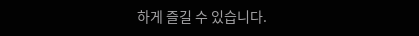하게 즐길 수 있습니다.